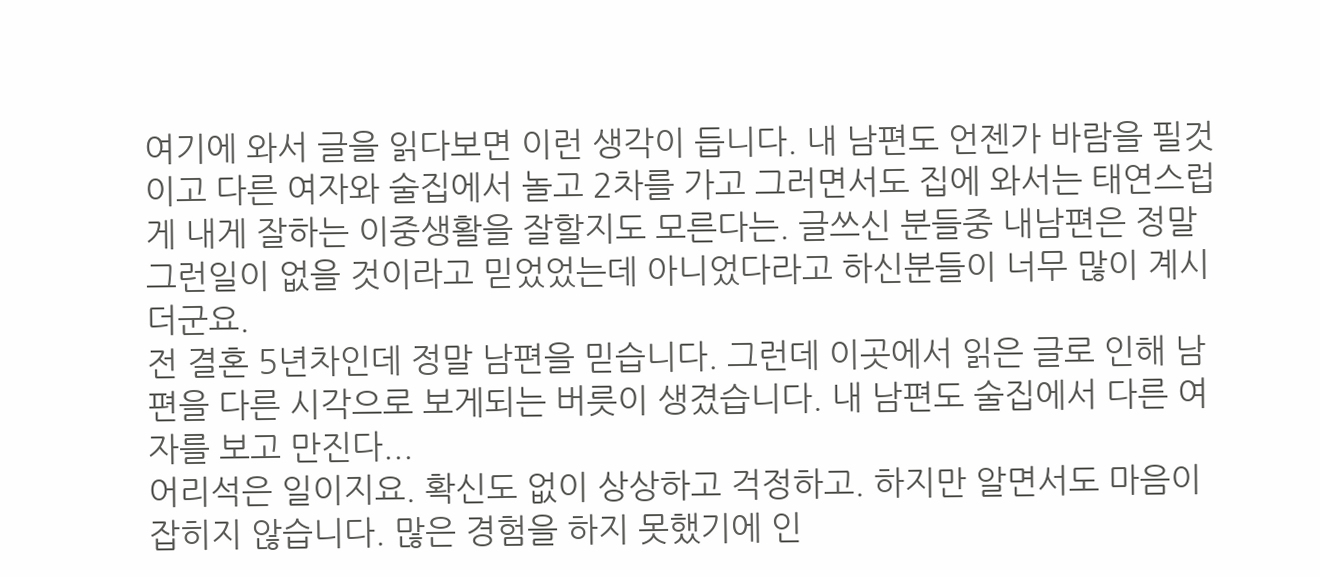여기에 와서 글을 읽다보면 이런 생각이 듭니다. 내 남편도 언젠가 바람을 필것이고 다른 여자와 술집에서 놀고 2차를 가고 그러면서도 집에 와서는 태연스럽게 내게 잘하는 이중생활을 잘할지도 모른다는. 글쓰신 분들중 내남편은 정말 그런일이 없을 것이라고 믿었었는데 아니었다라고 하신분들이 너무 많이 계시더군요.
전 결혼 5년차인데 정말 남편을 믿습니다. 그런데 이곳에서 읽은 글로 인해 남편을 다른 시각으로 보게되는 버릇이 생겼습니다. 내 남편도 술집에서 다른 여자를 보고 만진다...
어리석은 일이지요. 확신도 없이 상상하고 걱정하고. 하지만 알면서도 마음이 잡히지 않습니다. 많은 경험을 하지 못했기에 인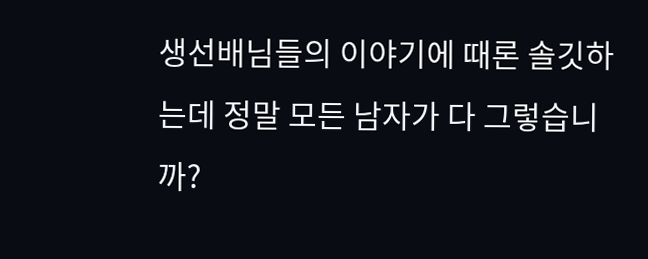생선배님들의 이야기에 때론 솔깃하는데 정말 모든 남자가 다 그렇습니까?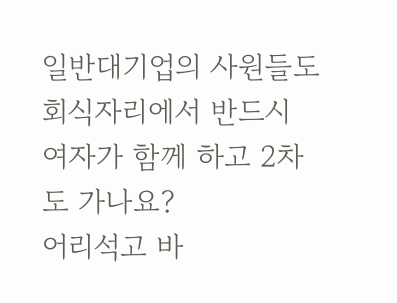일반대기업의 사원들도 회식자리에서 반드시 여자가 함께 하고 2차도 가나요?
어리석고 바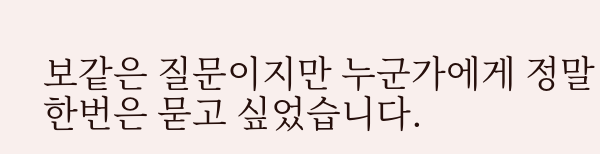보같은 질문이지만 누군가에게 정말 한번은 묻고 싶었습니다.